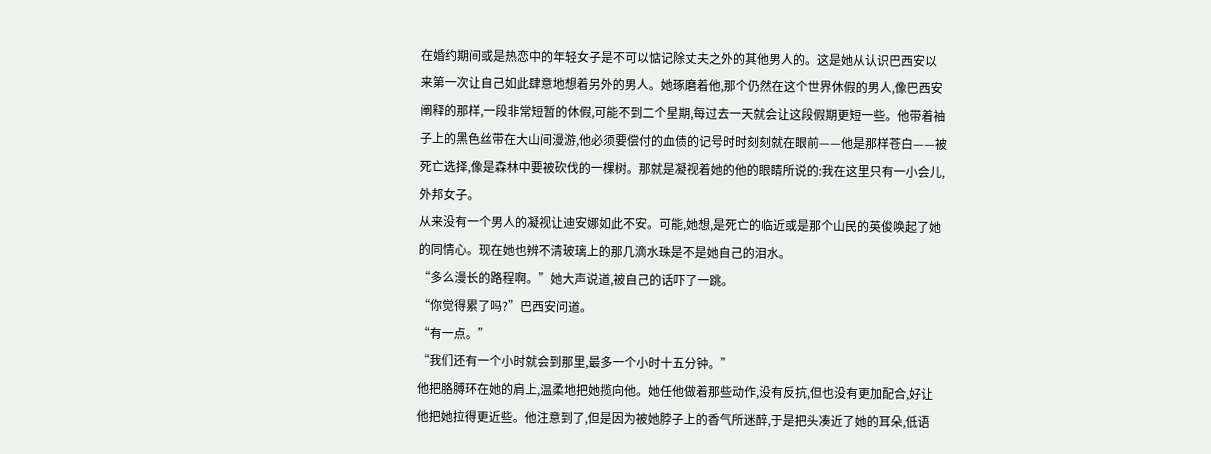在婚约期间或是热恋中的年轻女子是不可以惦记除丈夫之外的其他男人的。这是她从认识巴西安以来第一次让自己如此肆意地想着另外的男人。她琢磨着他,那个仍然在这个世界休假的男人,像巴西安阐释的那样,一段非常短暂的休假,可能不到二个星期,每过去一天就会让这段假期更短一些。他带着袖子上的黑色丝带在大山间漫游,他必须要偿付的血债的记号时时刻刻就在眼前——他是那样苍白——被死亡选择,像是森林中要被砍伐的一棵树。那就是凝视着她的他的眼睛所说的:我在这里只有一小会儿,外邦女子。
从来没有一个男人的凝视让迪安娜如此不安。可能,她想,是死亡的临近或是那个山民的英俊唤起了她的同情心。现在她也辨不清玻璃上的那几滴水珠是不是她自己的泪水。
“多么漫长的路程啊。”她大声说道,被自己的话吓了一跳。
“你觉得累了吗?”巴西安问道。
“有一点。”
“我们还有一个小时就会到那里,最多一个小时十五分钟。”
他把胳膊环在她的肩上,温柔地把她揽向他。她任他做着那些动作,没有反抗,但也没有更加配合,好让他把她拉得更近些。他注意到了,但是因为被她脖子上的香气所迷醉,于是把头凑近了她的耳朵,低语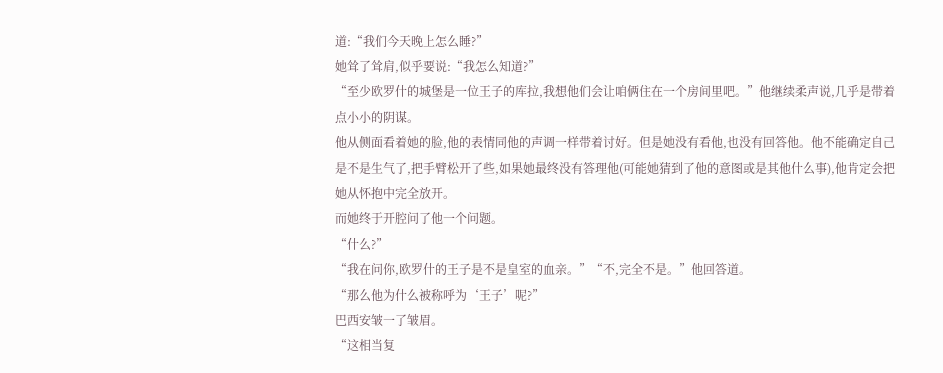道:“我们今天晚上怎么睡?”
她耸了耸肩,似乎要说:“我怎么知道?”
“至少欧罗什的城堡是一位王子的库拉,我想他们会让咱俩住在一个房间里吧。”他继续柔声说,几乎是带着点小小的阴谋。
他从侧面看着她的脸,他的表情同他的声调一样带着讨好。但是她没有看他,也没有回答他。他不能确定自己是不是生气了,把手臂松开了些,如果她最终没有答理他(可能她猜到了他的意图或是其他什么事),他肯定会把她从怀抱中完全放开。
而她终于开腔问了他一个问题。
“什么?”
“我在问你,欧罗什的王子是不是皇室的血亲。”“不,完全不是。”他回答道。
“那么他为什么被称呼为‘王子’呢?”
巴西安皱一了皱眉。
“这相当复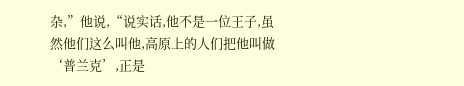杂,”他说,“说实话,他不是一位王子,虽然他们这么叫他,高原上的人们把他叫做‘普兰克’,正是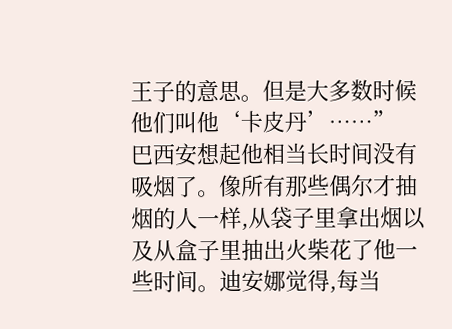王子的意思。但是大多数时候他们叫他‘卡皮丹’……”
巴西安想起他相当长时间没有吸烟了。像所有那些偶尔才抽烟的人一样,从袋子里拿出烟以及从盒子里抽出火柴花了他一些时间。迪安娜觉得,每当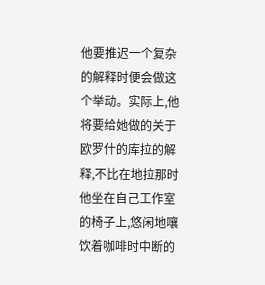他要推迟一个复杂的解释时便会做这个举动。实际上,他将要给她做的关于欧罗什的库拉的解释,不比在地拉那时他坐在自己工作室的椅子上,悠闲地嚷饮着咖啡时中断的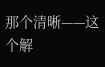那个清晰——这个解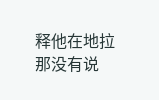释他在地拉那没有说